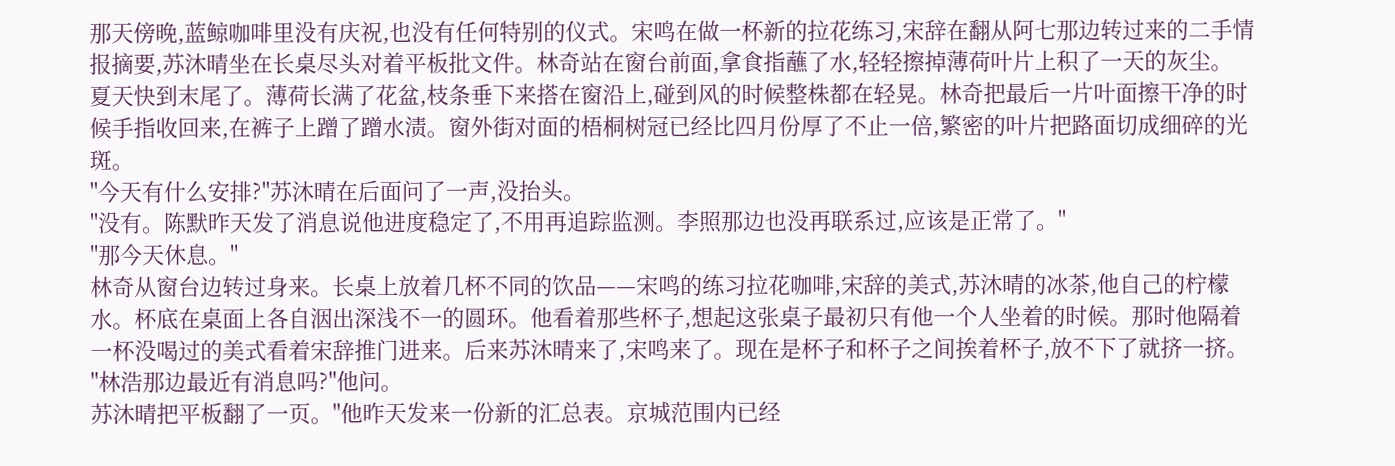那天傍晚,蓝鲸咖啡里没有庆祝,也没有任何特别的仪式。宋鸣在做一杯新的拉花练习,宋辞在翻从阿七那边转过来的二手情报摘要,苏沐晴坐在长桌尽头对着平板批文件。林奇站在窗台前面,拿食指蘸了水,轻轻擦掉薄荷叶片上积了一天的灰尘。
夏天快到末尾了。薄荷长满了花盆,枝条垂下来搭在窗沿上,碰到风的时候整株都在轻晃。林奇把最后一片叶面擦干净的时候手指收回来,在裤子上蹭了蹭水渍。窗外街对面的梧桐树冠已经比四月份厚了不止一倍,繁密的叶片把路面切成细碎的光斑。
"今天有什么安排?"苏沐晴在后面问了一声,没抬头。
"没有。陈默昨天发了消息说他进度稳定了,不用再追踪监测。李照那边也没再联系过,应该是正常了。"
"那今天休息。"
林奇从窗台边转过身来。长桌上放着几杯不同的饮品——宋鸣的练习拉花咖啡,宋辞的美式,苏沐晴的冰茶,他自己的柠檬水。杯底在桌面上各自洇出深浅不一的圆环。他看着那些杯子,想起这张桌子最初只有他一个人坐着的时候。那时他隔着一杯没喝过的美式看着宋辞推门进来。后来苏沐晴来了,宋鸣来了。现在是杯子和杯子之间挨着杯子,放不下了就挤一挤。
"林浩那边最近有消息吗?"他问。
苏沐晴把平板翻了一页。"他昨天发来一份新的汇总表。京城范围内已经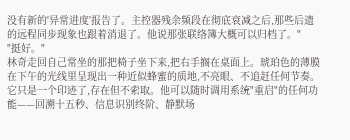没有新的'异常进度'报告了。主控器残余频段在彻底衰减之后,那些后遗的远程同步现象也跟着消退了。他说那张联络簿大概可以归档了。"
"挺好。"
林奇走回自己常坐的那把椅子坐下来,把右手搁在桌面上。琥珀色的薄膜在下午的光线里呈现出一种近似蜂蜜的质地,不亮眼、不追赶任何节奏。它只是一个印迹了,存在但不索取。他可以随时调用系统"重启"的任何功能——回溯十五秒、信息识别终阶、静默场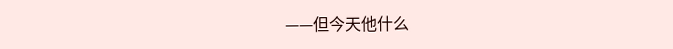——但今天他什么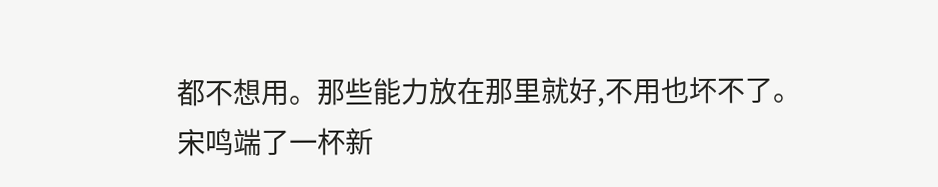都不想用。那些能力放在那里就好,不用也坏不了。
宋鸣端了一杯新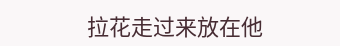拉花走过来放在他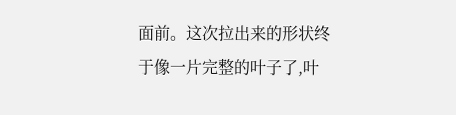面前。这次拉出来的形状终于像一片完整的叶子了,叶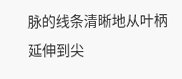脉的线条清晰地从叶柄延伸到尖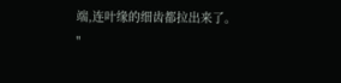端,连叶缘的细齿都拉出来了。
"